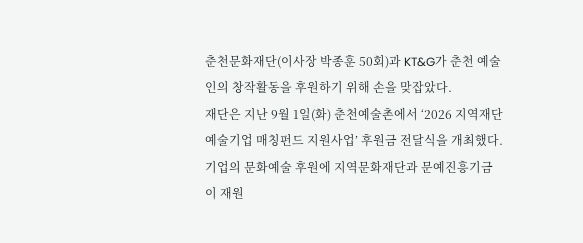춘천문화재단(이사장 박종훈 50회)과 KT&G가 춘천 예술인의 창작활동을 후원하기 위해 손을 맞잡았다.
재단은 지난 9월 1일(화) 춘천예술촌에서 ‘2026 지역재단 예술기업 매칭펀드 지원사업’ 후원금 전달식을 개최했다.
기업의 문화예술 후원에 지역문화재단과 문예진흥기금이 재원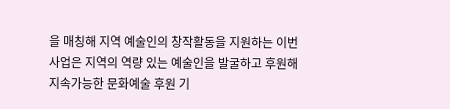을 매칭해 지역 예술인의 창작활동을 지원하는 이번 사업은 지역의 역량 있는 예술인을 발굴하고 후원해 지속가능한 문화예술 후원 기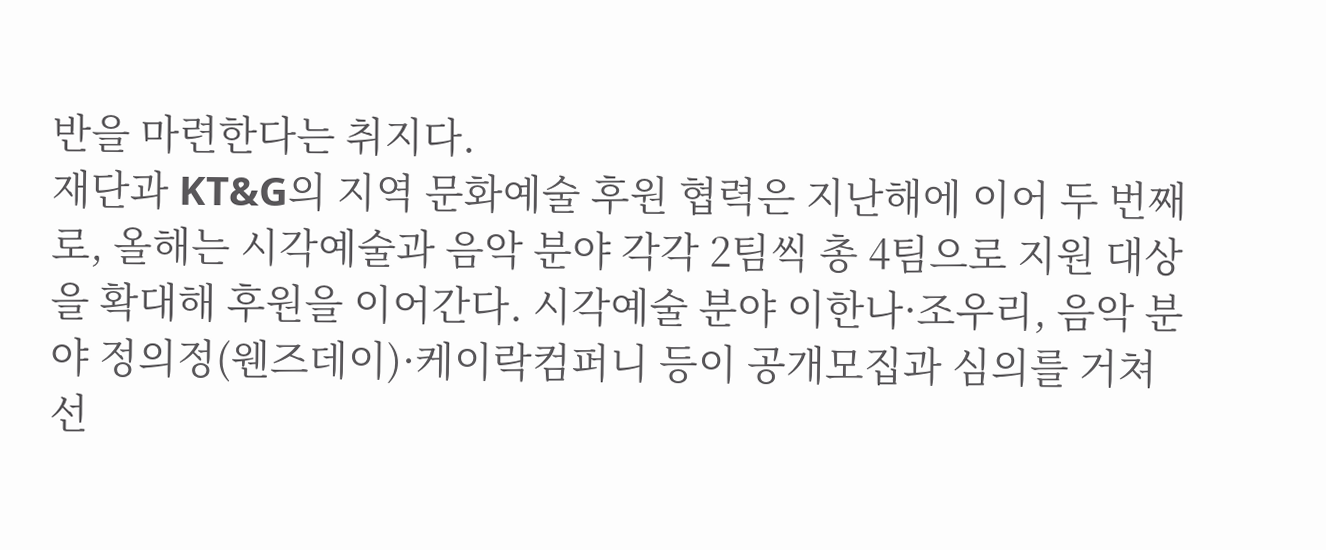반을 마련한다는 취지다.
재단과 KT&G의 지역 문화예술 후원 협력은 지난해에 이어 두 번째로, 올해는 시각예술과 음악 분야 각각 2팀씩 총 4팀으로 지원 대상을 확대해 후원을 이어간다. 시각예술 분야 이한나·조우리, 음악 분야 정의정(웬즈데이)·케이락컴퍼니 등이 공개모집과 심의를 거쳐 선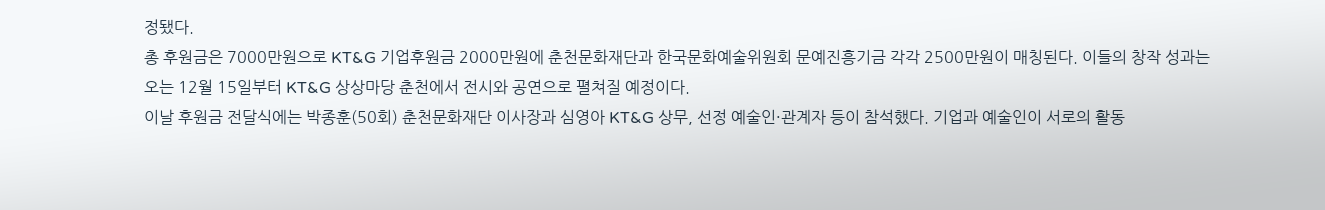정됐다.
총 후원금은 7000만원으로 KT&G 기업후원금 2000만원에 춘천문화재단과 한국문화예술위원회 문예진흥기금 각각 2500만원이 매칭된다. 이들의 창작 성과는 오는 12월 15일부터 KT&G 상상마당 춘천에서 전시와 공연으로 펼쳐질 예정이다.
이날 후원금 전달식에는 박종훈(50회) 춘천문화재단 이사장과 심영아 KT&G 상무, 선정 예술인·관계자 등이 참석했다. 기업과 예술인이 서로의 활동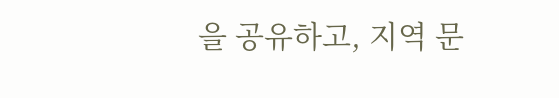을 공유하고, 지역 문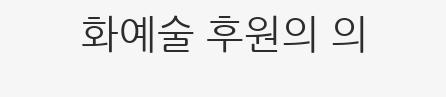화예술 후원의 의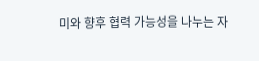미와 향후 협력 가능성을 나누는 자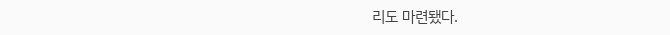리도 마련됐다.